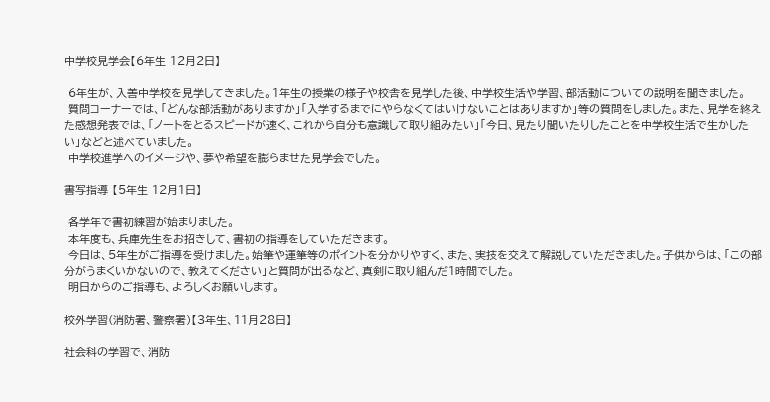中学校見学会【6年生 12月2日】

 6年生が、入善中学校を見学してきました。1年生の授業の様子や校舎を見学した後、中学校生活や学習、部活動についての説明を聞きました。
 質問コーナーでは、「どんな部活動がありますか」「入学するまでにやらなくてはいけないことはありますか」等の質問をしました。また、見学を終えた感想発表では、「ノートをとるスピードが速く、これから自分も意識して取り組みたい」「今日、見たり聞いたりしたことを中学校生活で生かしたい」などと述べていました。
 中学校進学へのイメージや、夢や希望を膨らませた見学会でした。

書写指導 【5年生 12月1日】

 各学年で書初練習が始まりました。
 本年度も、兵庫先生をお招きして、書初の指導をしていただきます。
 今日は、5年生がご指導を受けました。始筆や運筆等のポイントを分かりやすく、また、実技を交えて解説していただきました。子供からは、「この部分がうまくいかないので、教えてください」と質問が出るなど、真剣に取り組んだ1時間でした。
 明日からのご指導も、よろしくお願いします。

校外学習(消防署、警察署)【3年生、11月28日】

社会科の学習で、消防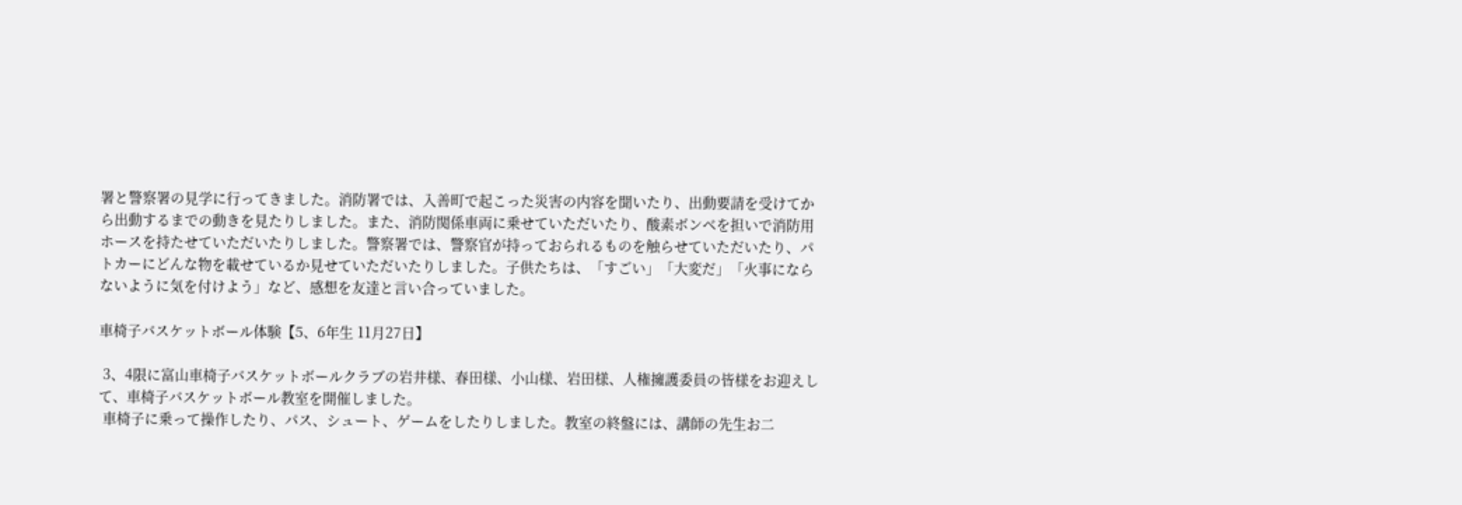署と警察署の見学に行ってきました。消防署では、入善町で起こった災害の内容を聞いたり、出動要請を受けてから出動するまでの動きを見たりしました。また、消防関係車両に乗せていただいたり、酸素ボンベを担いで消防用ホースを持たせていただいたりしました。警察署では、警察官が持っておられるものを触らせていただいたり、パトカーにどんな物を載せているか見せていただいたりしました。子供たちは、「すごい」「大変だ」「火事にならないように気を付けよう」など、感想を友達と言い合っていました。

車椅子バスケットボール体験【5、6年生 11月27日】

 3、4限に富山車椅子バスケットボールクラブの岩井様、春田様、小山様、岩田様、人権擁護委員の皆様をお迎えして、車椅子バスケットボール教室を開催しました。
 車椅子に乗って操作したり、パス、シュート、ゲームをしたりしました。教室の終盤には、講師の先生お二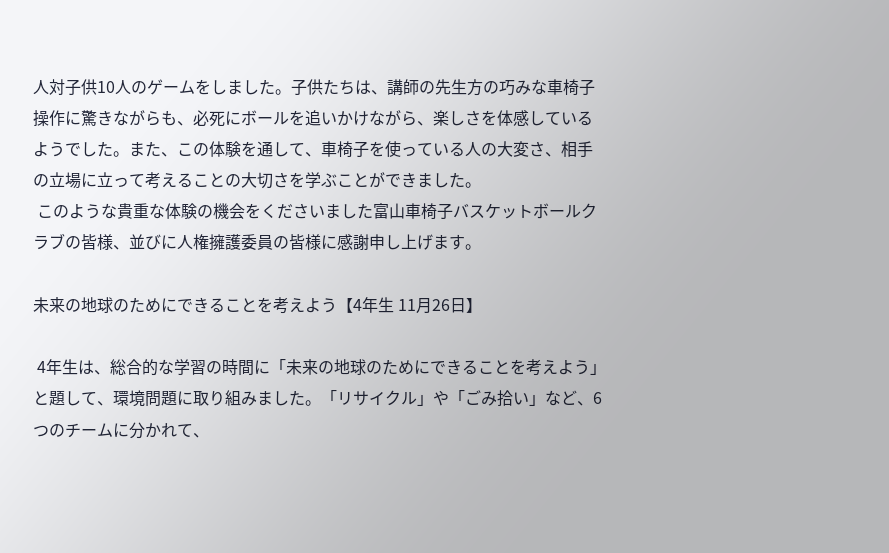人対子供10人のゲームをしました。子供たちは、講師の先生方の巧みな車椅子操作に驚きながらも、必死にボールを追いかけながら、楽しさを体感しているようでした。また、この体験を通して、車椅子を使っている人の大変さ、相手の立場に立って考えることの大切さを学ぶことができました。
 このような貴重な体験の機会をくださいました富山車椅子バスケットボールクラブの皆様、並びに人権擁護委員の皆様に感謝申し上げます。

未来の地球のためにできることを考えよう【4年生 11月26日】

 4年生は、総合的な学習の時間に「未来の地球のためにできることを考えよう」と題して、環境問題に取り組みました。「リサイクル」や「ごみ拾い」など、6つのチームに分かれて、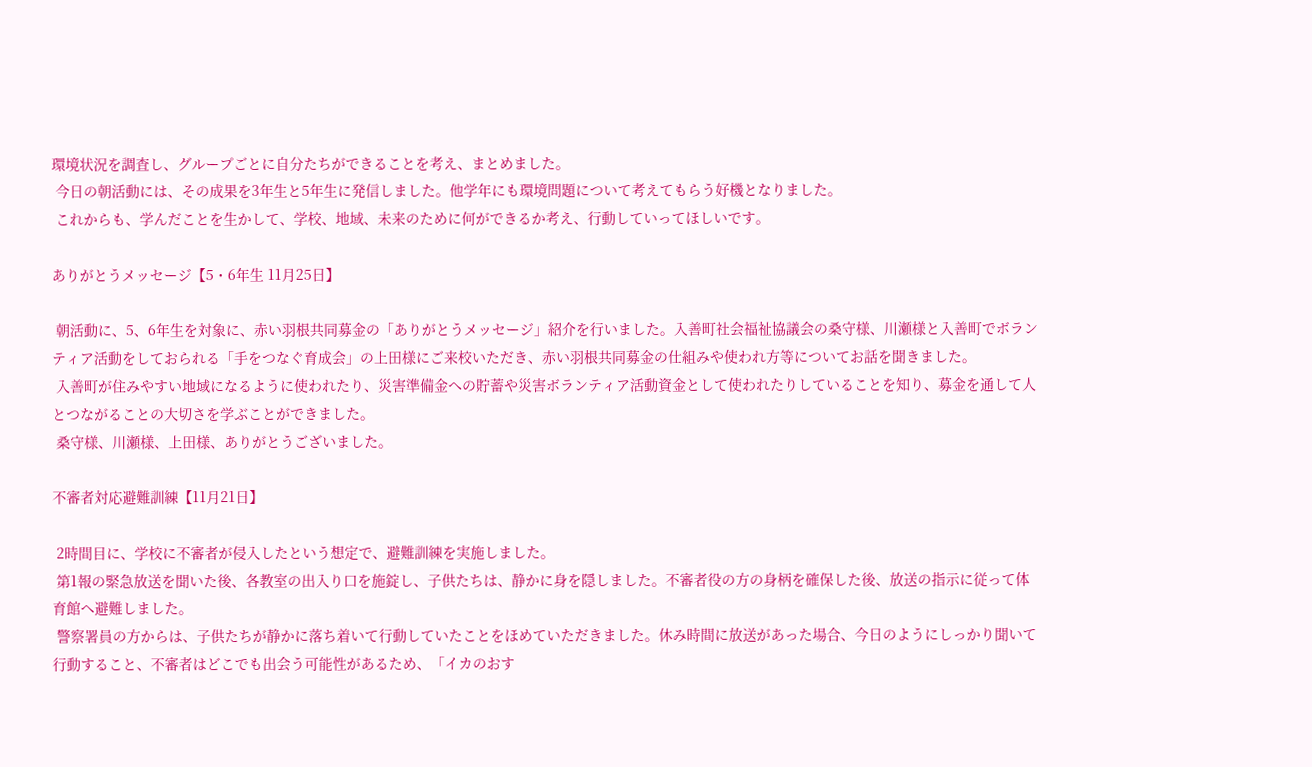環境状況を調査し、グループごとに自分たちができることを考え、まとめました。
 今日の朝活動には、その成果を3年生と5年生に発信しました。他学年にも環境問題について考えてもらう好機となりました。
 これからも、学んだことを生かして、学校、地域、未来のために何ができるか考え、行動していってほしいです。

ありがとうメッセージ【5・6年生 11月25日】

 朝活動に、5、6年生を対象に、赤い羽根共同募金の「ありがとうメッセージ」紹介を行いました。入善町社会福祉協議会の桑守様、川瀬様と入善町でボランティア活動をしておられる「手をつなぐ育成会」の上田様にご来校いただき、赤い羽根共同募金の仕組みや使われ方等についてお話を聞きました。
 入善町が住みやすい地域になるように使われたり、災害準備金への貯蓄や災害ボランティア活動資金として使われたりしていることを知り、募金を通して人とつながることの大切さを学ぶことができました。
 桑守様、川瀬様、上田様、ありがとうございました。

不審者対応避難訓練【11月21日】

 2時間目に、学校に不審者が侵入したという想定で、避難訓練を実施しました。
 第1報の緊急放送を聞いた後、各教室の出入り口を施錠し、子供たちは、静かに身を隠しました。不審者役の方の身柄を確保した後、放送の指示に従って体育館へ避難しました。
 警察署員の方からは、子供たちが静かに落ち着いて行動していたことをほめていただきました。休み時間に放送があった場合、今日のようにしっかり聞いて行動すること、不審者はどこでも出会う可能性があるため、「イカのおす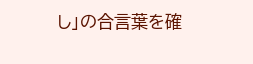し」の合言葉を確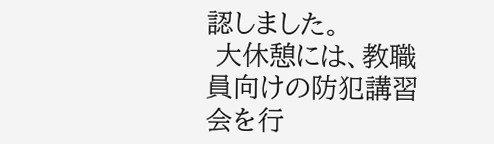認しました。
 大休憩には、教職員向けの防犯講習会を行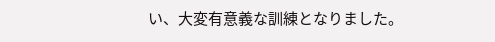い、大変有意義な訓練となりました。